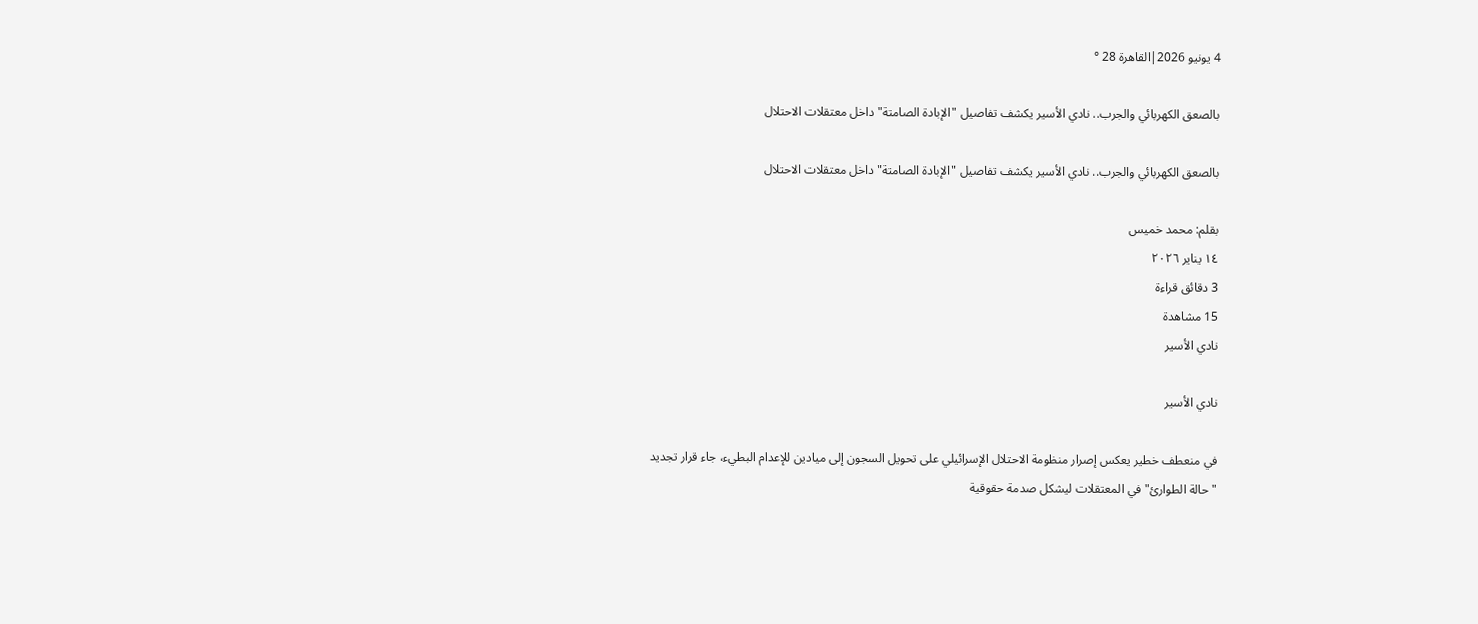4 يونيو 2026|القاهرة 28 °

بالصعق الكهربائي والجرب.. نادي الأسير يكشف تفاصيل "الإبادة الصامتة" داخل معتقلات الاحتلال

بالصعق الكهربائي والجرب.. نادي الأسير يكشف تفاصيل "الإبادة الصامتة" داخل معتقلات الاحتلال

بقلم: محمد خميس
١٤ يناير ٢٠٢٦
3 دقائق قراءة
15 مشاهدة
نادي الأسير

نادي الأسير

في منعطف خطير يعكس إصرار منظومة الاحتلال الإسرائيلي على تحويل السجون إلى ميادين للإعدام البطيء، جاء قرار تجديد "حالة الطوارئ" في المعتقلات ليشكل صدمة حقوقية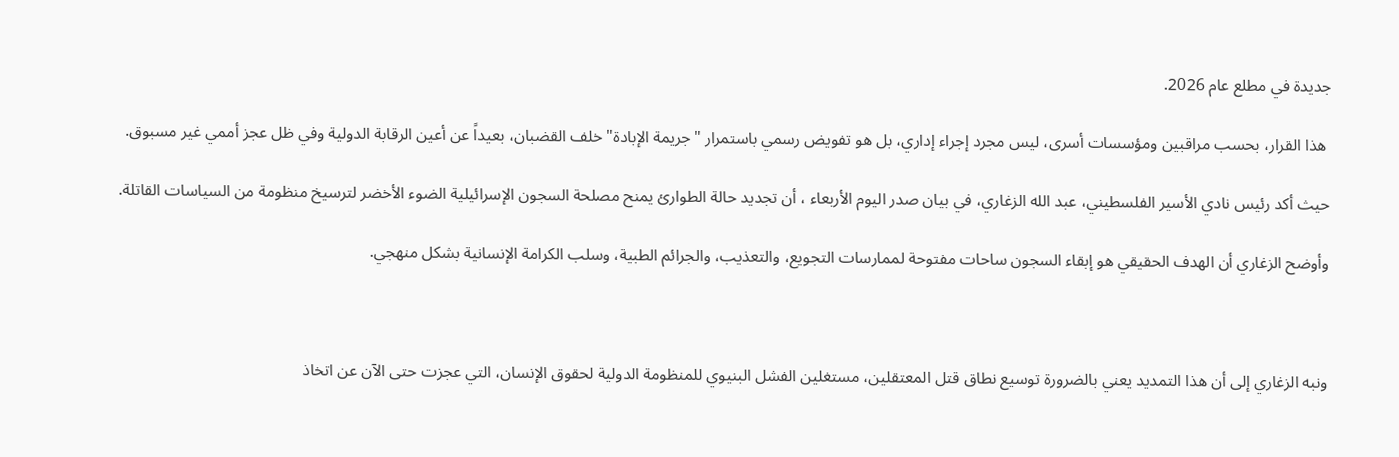جديدة في مطلع عام 2026.

 هذا القرار، بحسب مراقبين ومؤسسات أسرى، ليس مجرد إجراء إداري، بل هو تفويض رسمي باستمرار "جريمة الإبادة" خلف القضبان، بعيداً عن أعين الرقابة الدولية وفي ظل عجز أممي غير مسبوق.

حيث أكد رئيس نادي الأسير الفلسطيني، عبد الله الزغاري، في بيان صدر اليوم الأربعاء ، أن تجديد حالة الطوارئ يمنح مصلحة السجون الإسرائيلية الضوء الأخضر لترسيخ منظومة من السياسات القاتلة.

وأوضح الزغاري أن الهدف الحقيقي هو إبقاء السجون ساحات مفتوحة لممارسات التجويع، والتعذيب، والجرائم الطبية، وسلب الكرامة الإنسانية بشكل منهجي.



ونبه الزغاري إلى أن هذا التمديد يعني بالضرورة توسيع نطاق قتل المعتقلين، مستغلين الفشل البنيوي للمنظومة الدولية لحقوق الإنسان، التي عجزت حتى الآن عن اتخاذ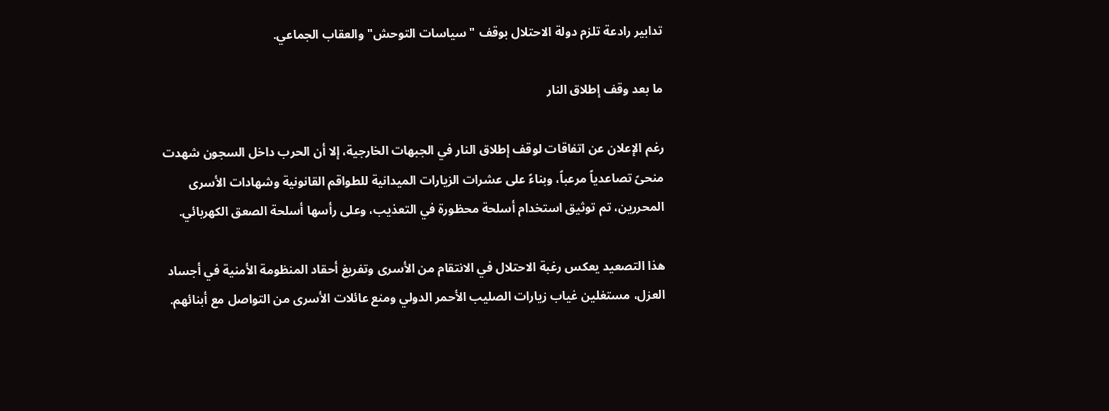تدابير رادعة تلزم دولة الاحتلال بوقف "سياسات التوحش" والعقاب الجماعي.

ما بعد وقف إطلاق النار

رغم الإعلان عن اتفاقات لوقف إطلاق النار في الجبهات الخارجية، إلا أن الحرب داخل السجون شهدت منحىً تصاعدياً مرعباً، وبناءً على عشرات الزيارات الميدانية للطواقم القانونية وشهادات الأسرى المحررين، تم توثيق استخدام أسلحة محظورة في التعذيب، وعلى رأسها أسلحة الصعق الكهربائي.

هذا التصعيد يعكس رغبة الاحتلال في الانتقام من الأسرى وتفريغ أحقاد المنظومة الأمنية في أجساد العزل، مستغلين غياب زيارات الصليب الأحمر الدولي ومنع عائلات الأسرى من التواصل مع أبنائهم.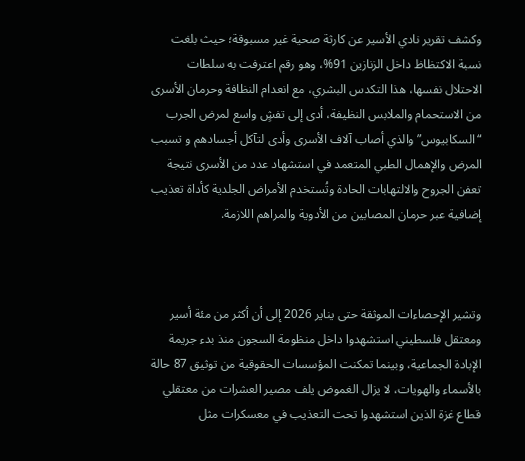وكشف تقرير نادي الأسير عن كارثة صحية غير مسبوقة؛ حيث بلغت نسبة الاكتظاظ داخل الزنازين 91%، وهو رقم اعترفت به سلطات الاحتلال نفسها، هذا التكدس البشري، مع انعدام النظافة وحرمان الأسرى من الاستحمام والملابس النظيفة، أدى إلى تفشٍ واسع لمرض الجرب “السكابيوس” والذي أصاب آلاف الأسرى وأدى لتآكل أجسادهم و تسبب المرض والإهمال الطبي المتعمد في استشهاد عدد من الأسرى نتيجة تعفن الجروح والالتهابات الحادة وتُستخدم الأمراض الجلدية كأداة تعذيب إضافية عبر حرمان المصابين من الأدوية والمراهم اللازمة.



وتشير الإحصاءات الموثقة حتى يناير 2026 إلى أن أكثر من مئة أسير ومعتقل فلسطيني استشهدوا داخل منظومة السجون منذ بدء جريمة الإبادة الجماعية، وبينما تمكنت المؤسسات الحقوقية من توثيق 87 حالة بالأسماء والهويات، لا يزال الغموض يلف مصير العشرات من معتقلي قطاع غزة الذين استشهدوا تحت التعذيب في معسكرات مثل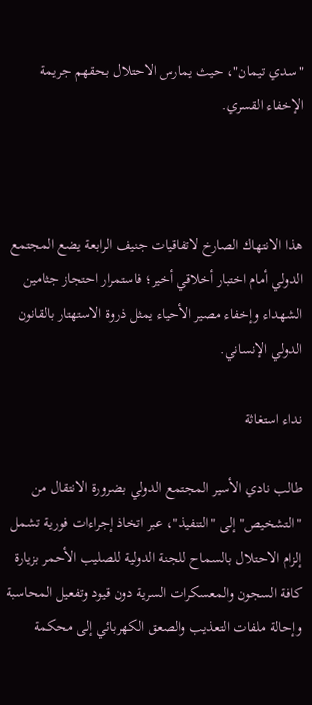"سدي تيمان"، حيث يمارس الاحتلال بحقهم جريمة الإخفاء القسري.



هذا الانتهاك الصارخ لاتفاقيات جنيف الرابعة يضع المجتمع الدولي أمام اختبار أخلاقي أخير؛ فاستمرار احتجاز جثامين الشهداء وإخفاء مصير الأحياء يمثل ذروة الاستهتار بالقانون الدولي الإنساني.

نداء استغاثة

طالب نادي الأسير المجتمع الدولي بضرورة الانتقال من "التشخيص" إلى "التنفيذ"، عبر اتخاذ إجراءات فورية تشمل إلزام الاحتلال بالسماح للجنة الدولية للصليب الأحمر بزيارة كافة السجون والمعسكرات السرية دون قيود وتفعيل المحاسبة وإحالة ملفات التعذيب والصعق الكهربائي إلى محكمة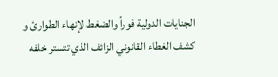الجنايات الدولية فوراً والضغط لإنهاء الطوارئ و كشف الغطاء القانوني الزائف الذي تتستر خلفه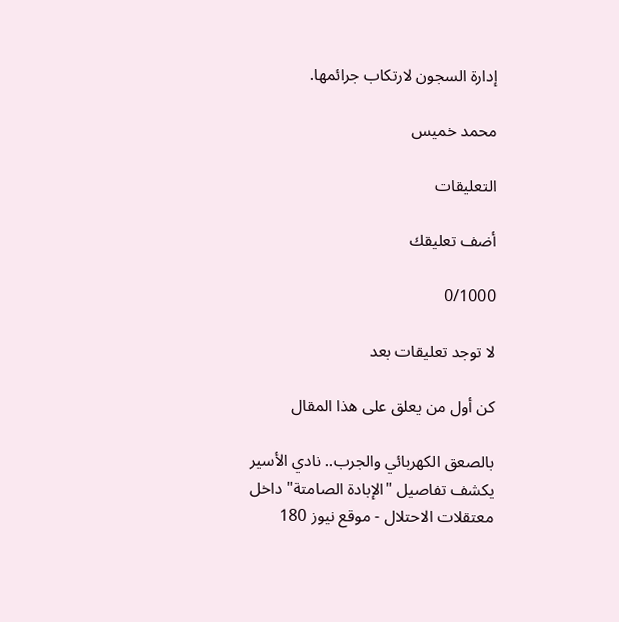إدارة السجون لارتكاب جرائمها.

محمد خميس

التعليقات

أضف تعليقك

0/1000

لا توجد تعليقات بعد

كن أول من يعلق على هذا المقال

بالصعق الكهربائي والجرب.. نادي الأسير يكشف تفاصيل "الإبادة الصامتة" داخل معتقلات الاحتلال - موقع نيوز 180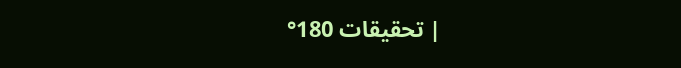| تحقيقات 180°